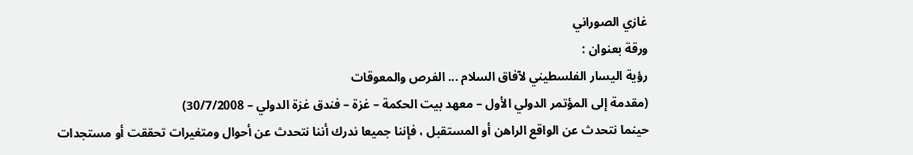غازي الصوراني
ورقة بعنوان :
رؤية اليسار الفلسطيني لآفاق السلام ... الفرص والمعوقات
(مقدمة إلى المؤتمر الدولي الأول – معهد بيت الحكمة – غزة – فندق غزة الدولي – 30/7/2008)
حينما نتحدث عن الواقع الراهن أو المستقبل ، فإننا جميعا ندرك أننا نتحدث عن أحوال ومتغيرات تحققت أو مستجدات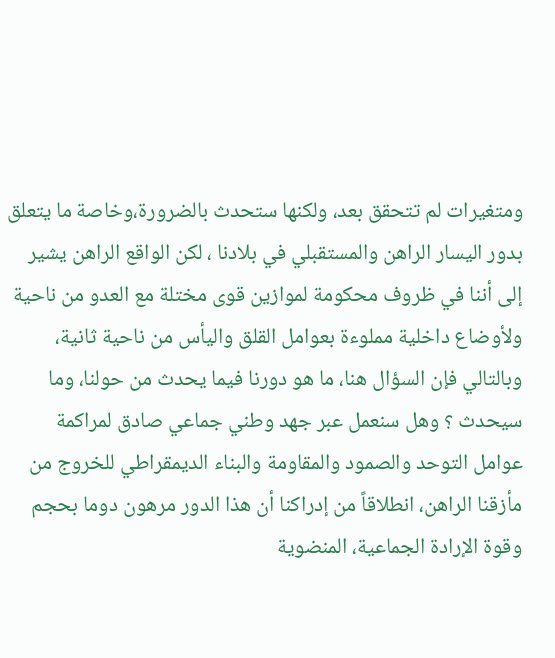ومتغيرات لم تتحقق بعد، ولكنها ستحدث بالضرورة،وخاصة ما يتعلق بدور اليسار الراهن والمستقبلي في بلادنا ، لكن الواقع الراهن يشير إلى أننا في ظروف محكومة لموازين قوى مختلة مع العدو من ناحية ولأوضاع داخلية مملوءة بعوامل القلق واليأس من ناحية ثانية، وبالتالي فإن السؤال هنا، ما هو دورنا فيما يحدث من حولنا، وما سيحدث ؟ وهل سنعمل عبر جهد وطني جماعي صادق لمراكمة عوامل التوحد والصمود والمقاومة والبناء الديمقراطي للخروج من مأزقنا الراهن، انطلاقاً من إدراكنا أن هذا الدور مرهون دوما بحجم وقوة الإرادة الجماعية، المنضوية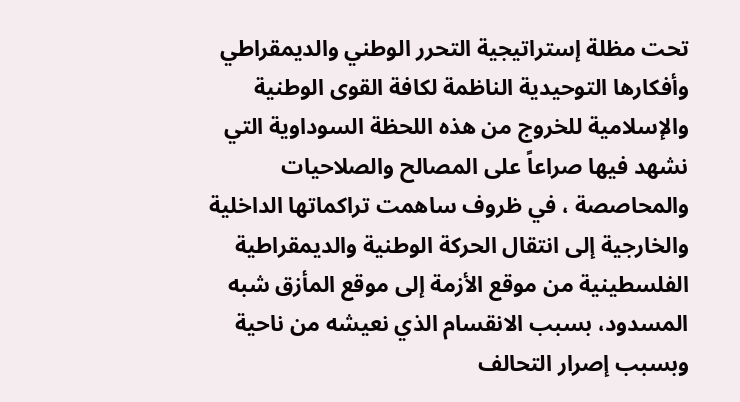تحت مظلة إستراتيجية التحرر الوطني والديمقراطي وأفكارها التوحيدية الناظمة لكافة القوى الوطنية والإسلامية للخروج من هذه اللحظة السوداوية التي نشهد فيها صراعاً على المصالح والصلاحيات والمحاصصة ، في ظروف ساهمت تراكماتها الداخلية والخارجية إلى انتقال الحركة الوطنية والديمقراطية الفلسطينية من موقع الأزمة إلى موقع المأزق شبه المسدود، بسبب الانقسام الذي نعيشه من ناحية وبسبب إصرار التحالف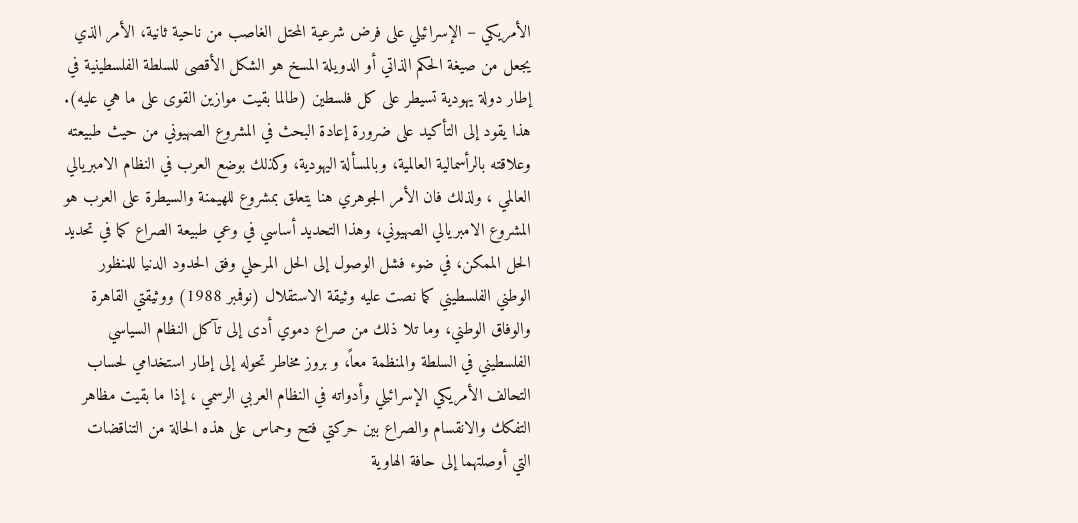الأمريكي – الإسرائيلي على فرض شرعية المحتل الغاصب من ناحية ثانية، الأمر الذي يجعل من صيغة الحكم الذاتي أو الدويلة المسخ هو الشكل الأقصى للسلطة الفلسطينية في إطار دولة يهودية تسيطر على كل فلسطين (طالما بقيت موازين القوى على ما هي عليه).
هذا يقود إلى التأكيد على ضرورة إعادة البحث في المشروع الصهيوني من حيث طبيعته وعلاقته بالرأسمالية العالمية، وبالمسألة اليهودية، وكذلك بوضع العرب في النظام الامبريالي العالمي ، ولذلك فان الأمر الجوهري هنا يتعلق بمشروع للهيمنة والسيطرة على العرب هو المشروع الامبريالي الصهيوني، وهذا التحديد أساسي في وعي طبيعة الصراع كما في تحديد الحل الممكن، في ضوء فشل الوصول إلى الحل المرحلي وفق الحدود الدنيا للمنظور الوطني الفلسطيني كما نصت عليه وثيقة الاستقلال (نوفمبر 1988) ووثيقتي القاهرة والوفاق الوطني، وما تلا ذلك من صراع دموي أدى إلى تآكل النظام السياسي الفلسطيني في السلطة والمنظمة معاً، و بروز مخاطر تحوله إلى إطار استخدامي لحساب التحالف الأمريكي الإسرائيلي وأدواته في النظام العربي الرسمي ، إذا ما بقيت مظاهر التفكك والانقسام والصراع بين حركتي فتح وحماس على هذه الحالة من التناقضات التي أوصلتهما إلى حافة الهاوية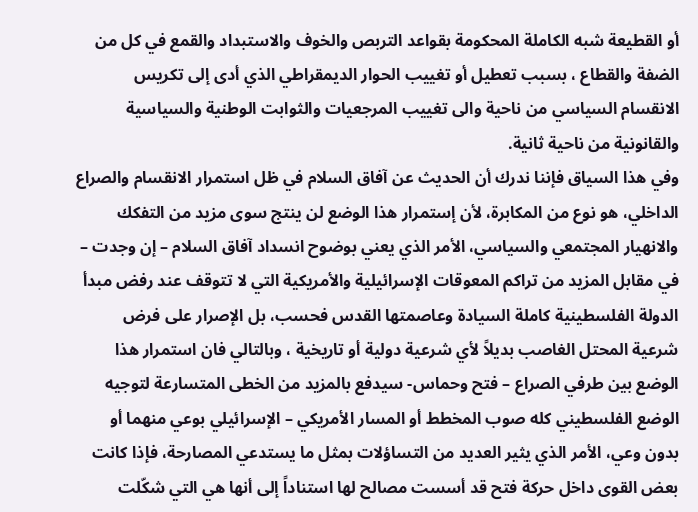أو القطيعة شبه الكاملة المحكومة بقواعد التربص والخوف والاستبداد والقمع في كل من الضفة والقطاع ، بسبب تعطيل أو تغييب الحوار الديمقراطي الذي أدى إلى تكريس الانقسام السياسي من ناحية والى تغييب المرجعيات والثوابت الوطنية والسياسية والقانونية من ناحية ثانية.
وفي هذا السياق فإننا ندرك أن الحديث عن آفاق السلام في ظل استمرار الانقسام والصراع الداخلي، هو نوع من المكابرة، لأن إستمرار هذا الوضع لن ينتج سوى مزيد من التفكك والانهيار المجتمعي والسياسي، الأمر الذي يعني بوضوح انسداد آفاق السلام – إن وجدت – في مقابل المزيد من تراكم المعوقات الإسرائيلية والأمريكية التي لا تتوقف عند رفض مبدأ الدولة الفلسطينية كاملة السيادة وعاصمتها القدس فحسب، بل الإصرار على فرض شرعية المحتل الغاصب بديلاً لأي شرعية دولية أو تاريخية ، وبالتالي فان استمرار هذا الوضع بين طرفي الصراع – فتح وحماس- سيدفع بالمزيد من الخطى المتسارعة لتوجيه الوضع الفلسطيني كله صوب المخطط أو المسار الأمريكي – الإسرائيلي بوعي منهما أو بدون وعي، الأمر الذي يثير العديد من التساؤلات بمثل ما يستدعي المصارحة، فإذا كانت بعض القوى داخل حركة فتح قد أسست مصالح لها استناداً إلى أنها هي التي شكّلت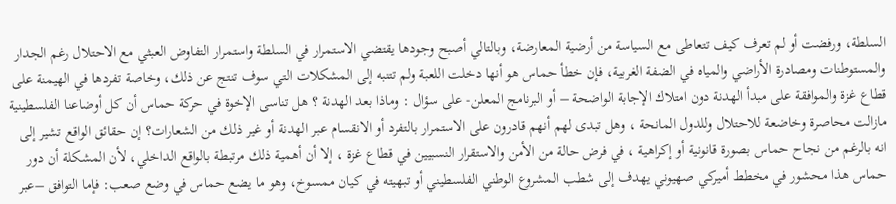السلطة، ورفضت أو لم تعرف كيف تتعاطى مع السياسة من أرضية المعارضة، وبالتالي أصبح وجودها يقتضي الاستمرار في السلطة واستمرار التفاوض العبثي مع الاحتلال رغم الجدار والمستوطنات ومصادرة الأراضي والمياه في الضفة الغربية، فإن خطأ حماس هو أنها دخلت اللعبة ولم تتنبه إلى المشكلات التي سوف تنتج عن ذلك، وخاصة تفردها في الهيمنة على قطاع غزة والموافقة على مبدأ الهدنة دون امتلاك الإجابة الواضحة – أو البرنامج المعلن- على سؤال : وماذا بعد الهدنة ؟ هل تناسى الإخوة في حركة حماس أن كل أوضاعنا الفلسطينية مازالت محاصرة وخاضعة للاحتلال وللدول المانحة ، وهل تبدى لهم أنهم قادرون على الاستمرار بالتفرد أو الانقسام عبر الهدنة أو غير ذلك من الشعارات؟ إن حقائق الواقع تشير إلى انه بالرغم من نجاح حماس بصورة قانونية أو إكراهية ، في فرض حالة من الأمن والاستقرار النسبيين في قطاع غزة ، إلا أن أهمية ذلك مرتبطة بالواقع الداخلي، لأن المشكلة أن دور حماس هذا محشور في مخطط أميركي صهيوني يهدف إلى شطب المشروع الوطني الفلسطيني أو تبهيته في كيان ممسوخ، وهو ما يضع حماس في وضع صعب: فإما التوافق –عبر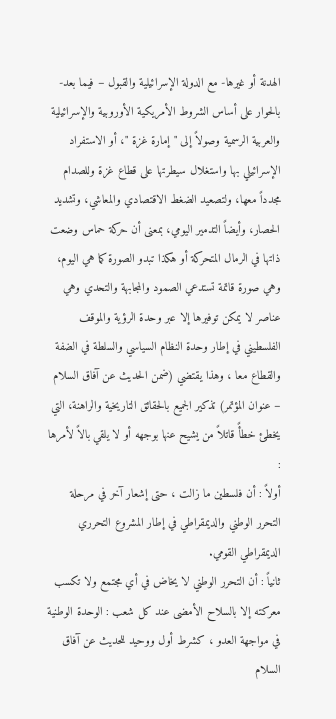الهدنة أو غيرها- مع الدولة الإسرائيلية والقبول – فيما بعد- بالحوار على أساس الشروط الأمريكية الأوروبية والإسرائيلية والعربية الرسمية وصولاً إلى " إمارة غزة "، أو الاستفراد الإسرائيلي بها واستغلال سيطرتها على قطاع غزة وللصدام مجدداً معها، ولتصعيد الضغط الاقتصادي والمعاشي، وتشديد الحصار، وأيضاً التدمير اليومي، بمعنى أن حركة حماس وضعت ذاتها في الرمال المتحركة أو هكذا تبدو الصورة كما هي اليوم، وهي صورة قاتمة تستدعي الصمود والمجابهة والتحدي وهي عناصر لا يمكن توفيرها إلا عبر وحدة الرؤية والموقف الفلسطيني في إطار وحدة النظام السياسي والسلطة في الضفة والقطاع معا ، وهذا يقتضي (ضمن الحديث عن آفاق السلام – عنوان المؤتمر) تذكير الجميع بالحقائق التاريخية والراهنة، التي يخطئ خطأً قاتلاً من يشيح عنها بوجهه أو لا يلقي بالاً لأمرها :
أولاً : أن فلسطين ما زالت ، حتى إشعار آخر في مرحلة التحرر الوطني والديمقراطي في إطار المشروع التحرري الديمقراطي القومي.
ثانياً : أن التحرر الوطني لا يخاض في أي مجتمع ولا تكسب معركته إلا بالسلاح الأمضى عند كل شعب : الوحدة الوطنية في مواجهة العدو ، كشرط أول ووحيد للحديث عن آفاق السلام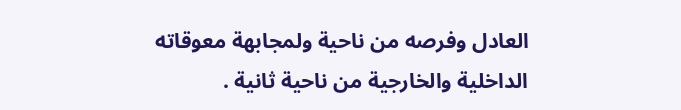العادل وفرصه من ناحية ولمجابهة معوقاته الداخلية والخارجية من ناحية ثانية .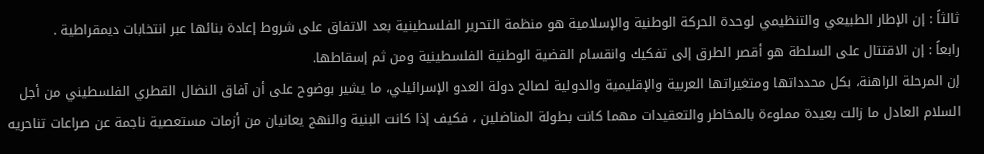ثالثاً : إن الإطار الطبيعي والتنظيمي لوحدة الحركة الوطنية والإسلامية هو منظمة التحرير الفلسطينية بعد الاتفاق على شروط إعادة بنائها عبر انتخابات ديمقراطية .
رابعاً : إن الاقتتال على السلطة هو أقصر الطرق إلى تفكيك وانقسام القضية الوطنية الفلسطينية ومن ثم إسقاطها.
إن المرحلة الراهنة، بكل محدداتها ومتغيراتها العربية والإقليمية والدولية لصالح دولة العدو الإسرائيلي، ما يشير بوضوح على أن آفاق النضال القطري الفلسطيني من أجل السلام العادل ما زالت بعيدة مملوءة بالمخاطر والتعقيدات مهما كانت بطولة المناضلين ، فكيف إذا كانت البنية والنهج يعانيان من أزمات مستعصية ناجمة عن صراعات تناحريه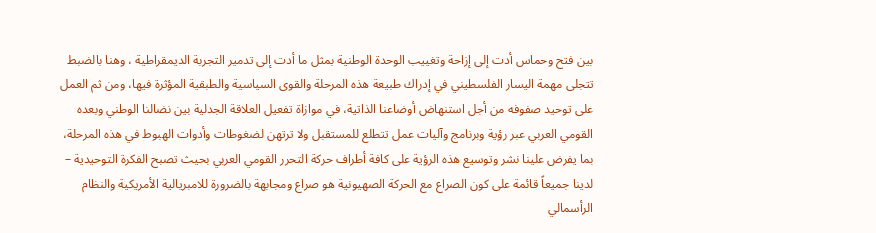بين فتح وحماس أدت إلى إزاحة وتغييب الوحدة الوطنية بمثل ما أدت إلى تدمير التجربة الديمقراطية ، وهنا بالضبط تتجلى مهمة اليسار الفلسطيني في إدراك طبيعة هذه المرحلة والقوى السياسية والطبقية المؤثرة فيها، ومن ثم العمل على توحيد صفوفه من أجل استنهاض أوضاعنا الذاتية، في موازاة تفعيل العلاقة الجدلية بين نضالنا الوطني وبعده القومي العربي عبر رؤية وبرنامج وآليات عمل تتطلع للمستقبل ولا ترتهن لضغوطات وأدوات الهبوط في هذه المرحلة، بما يفرض علينا نشر وتوسيع هذه الرؤية على كافة أطراف حركة التحرر القومي العربي بحيث تصبح الفكرة التوحيدية – لدينا جميعاً قائمة على كون الصراع مع الحركة الصهيونية هو صراع ومجابهة بالضرورة للامبريالية الأمريكية والنظام الرأسمالي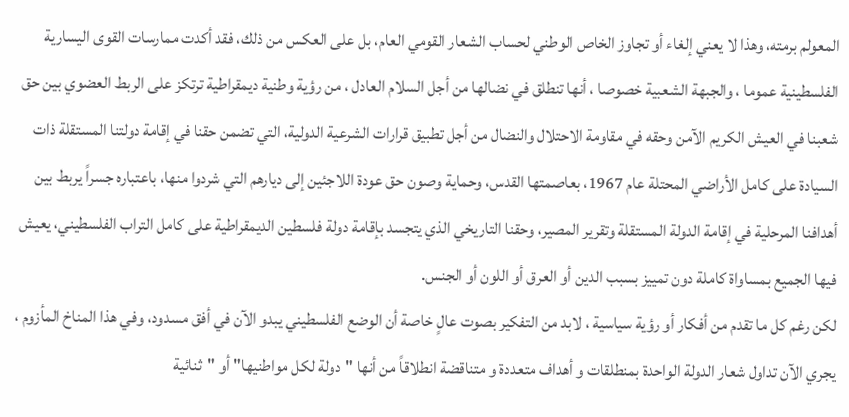المعولم برمته، وهذا لا يعني إلغاء أو تجاوز الخاص الوطني لحساب الشعار القومي العام، بل على العكس من ذلك، فقد أكدت ممارسات القوى اليسارية الفلسطينية عموما ، والجبهة الشعبية خصوصا ، أنها تنطلق في نضالها من أجل السلام العادل ، من رؤية وطنية ديمقراطية ترتكز على الربط العضوي بين حق شعبنا في العيش الكريم الآمن وحقه في مقاومة الاحتلال والنضال من أجل تطبيق قرارات الشرعية الدولية، التي تضمن حقنا في إقامة دولتنا المستقلة ذات السيادة على كامل الأراضي المحتلة عام 1967، بعاصمتها القدس، وحماية وصون حق عودة اللاجئين إلى ديارهم التي شردوا منها، باعتباره جسراً يربط بين أهدافنا المرحلية في إقامة الدولة المستقلة وتقرير المصير، وحقنا التاريخي الذي يتجسد بإقامة دولة فلسطين الديمقراطية على كامل التراب الفلسطيني، يعيش فيها الجميع بمساواة كاملة دون تمييز بسبب الدين أو العرق أو اللون أو الجنس.
لكن رغم كل ما تقدم من أفكار أو رؤية سياسية ، لابد من التفكير بصوت عالٍ خاصة أن الوضع الفلسطيني يبدو الآن في أفق مسدود، وفي هذا المناخ المأزوم ، يجري الآن تداول شعار الدولة الواحدة بمنطلقات و أهداف متعددة و متناقضة انطلاقاً من أنها "دولة لكل مواطنيها" أو "ثنائية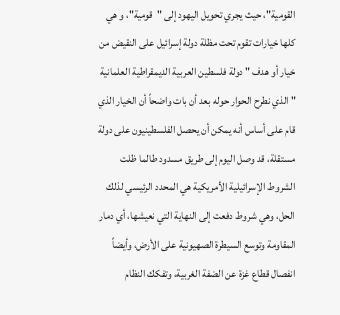القومية"، حيث يجري تحويل اليهود إلى "قومية"، و هي كلها خيارات تقوم تحت مظلة دولة إسرائيل على النقيض من خيار أو هدف " دولة فلسطين العربية الديمقراطية العلمانية " الذي نطرح الحوار حوله بعد أن بات واضحاً أن الخيار الذي قام على أساس أنه يمكن أن يحصل الفلسطينيون على دولة مستقلة، قد وصل اليوم إلى طريق مسدود طالما ظلت الشروط الإسرائيلية الأمريكية هي المحدد الرئيسي لذلك الحل، وهي شروط دفعت إلى النهاية التي نعيشها، أي دمار المقاومة وتوسع السيطرة الصهيونية على الأرض، وأيضاً انفصال قطاع غزة عن الضفة الغربية، وتفكك النظام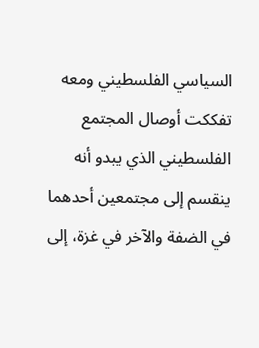السياسي الفلسطيني ومعه تفككت أوصال المجتمع الفلسطيني الذي يبدو أنه ينقسم إلى مجتمعين أحدهما في الضفة والآخر في غزة، إلى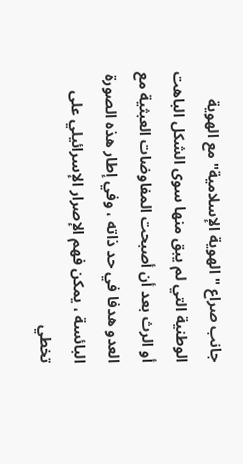جانب صراع "الهوية الإسلامية" مع الهوية الوطنية التي لم يبق منها سوى الشكل الباهت أو الرث بعد أن أصبحت المفاوضات العبثية مع العدو هدفا في حد ذاته ، وفي إطار هذه الصورة البائسة ، يمكن فهم الإصرار الإسرائيلي على تخطي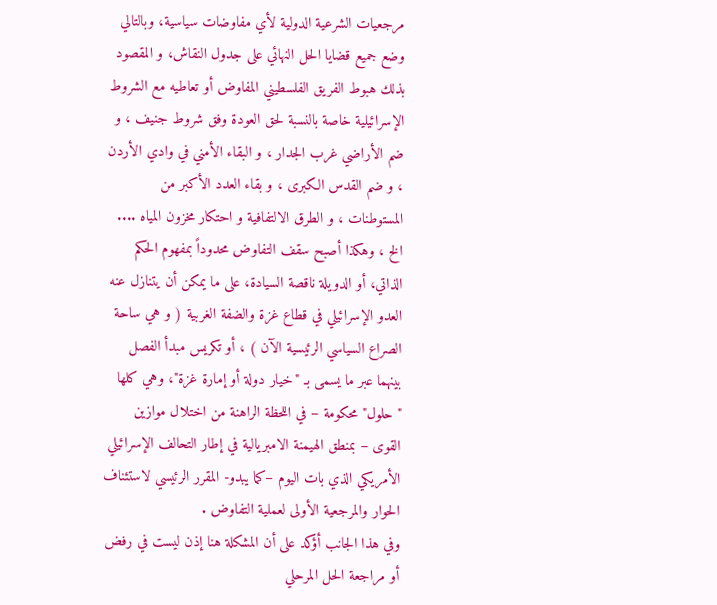مرجعيات الشرعية الدولية لأي مفاوضات سياسية، وبالتالي وضع جميع قضايا الحل النهائي على جدول النقاش، و المقصود بذلك هبوط الفريق الفلسطيني المفاوض أو تعاطيه مع الشروط الإسرائيلية خاصة بالنسبة لحق العودة وفق شروط جنيف ، و ضم الأراضي غرب الجدار ، و البقاء الأمني في وادي الأردن ، و ضم القدس الكبرى ، و بقاء العدد الأكبر من المستوطنات ، و الطرق الالتفافية و احتكار مخزون المياه .... الخ ، وهكذا أصبح سقف التفاوض محدوداً بمفهوم الحكم الذاتي، أو الدويلة ناقصة السيادة، على ما يمكن أن يتنازل عنه العدو الإسرائيلي في قطاع غزة والضفة الغربية ( و هي ساحة الصراع السياسي الرئيسية الآن ) ، أو تكريس مبدأ الفصل بينهما عبر ما يسمى بـ "خيار دولة أو إمارة غزة"، وهي كلها "حلول" محكومة – في اللحظة الراهنة من اختلال موازين القوى – بمنطق الهيمنة الامبريالية في إطار التحالف الإسرائيلي الأمريكي الذي بات اليوم –كما يبدو- المقرر الرئيسي لاستئناف الحوار والمرجعية الأولى لعملية التفاوض .
وفي هذا الجانب أؤكد على أن المشكلة هنا إذن ليست في رفض أو مراجعة الحل المرحلي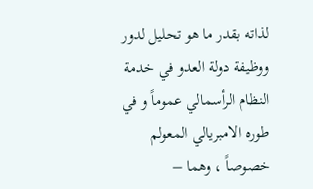لذاته بقدر ما هو تحليل لدور ووظيفة دولة العدو في خدمة النظام الرأسمالي عموماً و في طوره الامبريالي المعولم خصوصاً ، وهما –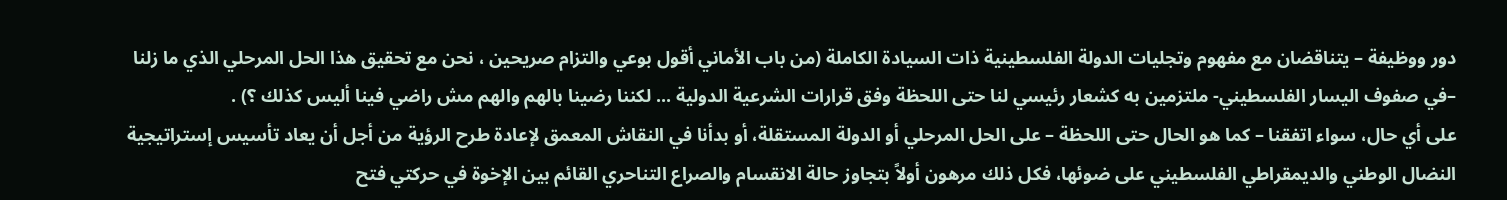دور ووظيفة – يتناقضان مع مفهوم وتجليات الدولة الفلسطينية ذات السيادة الكاملة (من باب الأماني أقول بوعي والتزام صريحين ، نحن مع تحقيق هذا الحل المرحلي الذي ما زلنا –في صفوف اليسار الفلسطيني- ملتزمين به كشعار رئيسي لنا حتى اللحظة وفق قرارات الشرعية الدولية ... لكننا رضينا بالهم والهم مش راضي فينا أليس كذلك ؟) .
على أي حال، سواء اتفقنا – كما هو الحال حتى اللحظة – على الحل المرحلي أو الدولة المستقلة، أو بدأنا في النقاش المعمق لإعادة طرح الرؤية من أجل أن يعاد تأسيس إستراتيجية النضال الوطني والديمقراطي الفلسطيني على ضوئها، فكل ذلك مرهون أولاً بتجاوز حالة الانقسام والصراع التناحري القائم بين الإخوة في حركتي فتح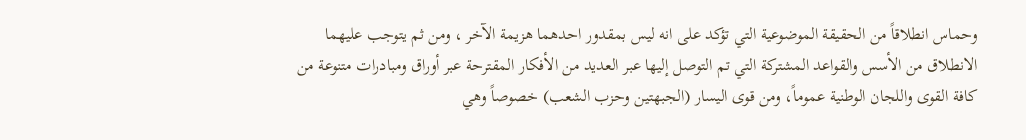وحماس انطلاقاً من الحقيقة الموضوعية التي تؤكد على انه ليس بمقدور احدهما هزيمة الآخر ، ومن ثم يتوجب عليهما الانطلاق من الأسس والقواعد المشتركة التي تم التوصل إليها عبر العديد من الأفكار المقترحة عبر أوراق ومبادرات متنوعة من كافة القوى واللجان الوطنية عموماً، ومن قوى اليسار (الجبهتين وحزب الشعب) خصوصاً وهي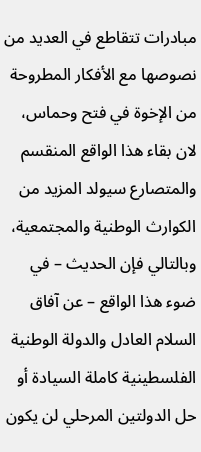مبادرات تتقاطع في العديد من نصوصها مع الأفكار المطروحة من الإخوة في فتح وحماس، لان بقاء هذا الواقع المنقسم والمتصارع سيولد المزيد من الكوارث الوطنية والمجتمعية، وبالتالي فإن الحديث – في ضوء هذا الواقع – عن آفاق السلام العادل والدولة الوطنية الفلسطينية كاملة السيادة أو حل الدولتين المرحلي لن يكون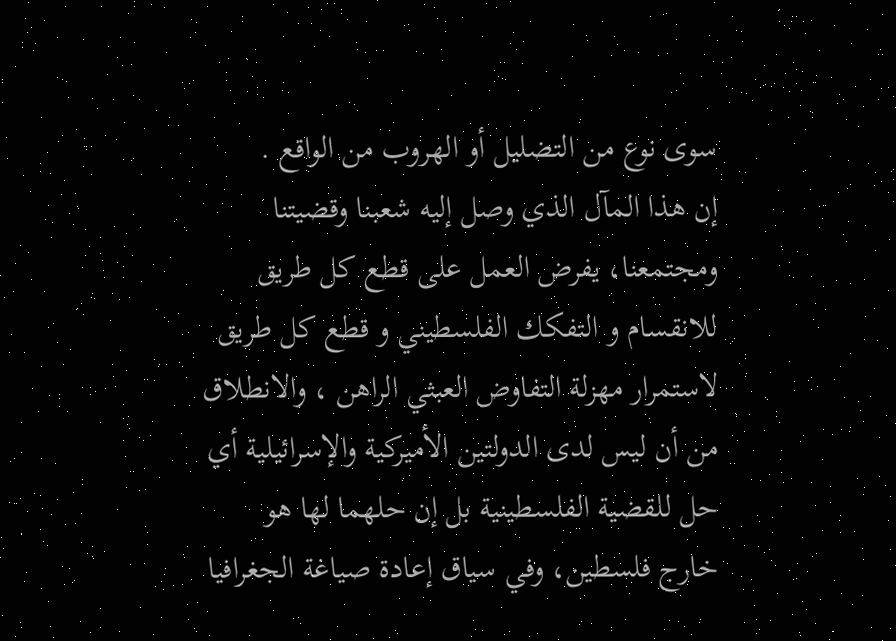سوى نوع من التضليل أو الهروب من الواقع .
إن هذا المآل الذي وصل إليه شعبنا وقضيتنا ومجتمعنا، يفرض العمل على قطع كل طريق للانقسام و التفكك الفلسطيني و قطع كل طريق لاستمرار مهزلة التفاوض العبثي الراهن ، والانطلاق من أن ليس لدى الدولتين الأميركية والإسرائيلية أي حل للقضية الفلسطينية بل إن حلهما لها هو خارج فلسطين، وفي سياق إعادة صياغة الجغرافيا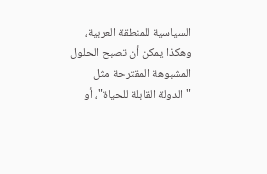السياسية للمنطقة العربية، وهكذا يمكن أن تصبح الحلول المشبوهة المقترحة مثل "الدولة القابلة للحياة"، أو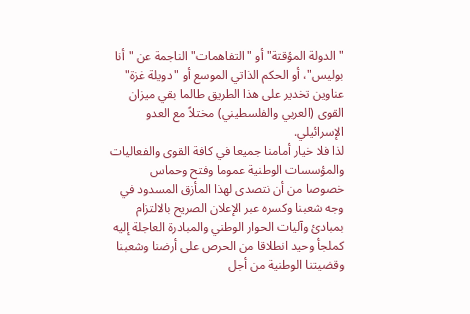"الدولة المؤقتة" أو "التفاهمات" الناجمة عن "أنا بوليس"، أو الحكم الذاتي الموسع أو "دويلة غزة" عناوين تخدير على هذا الطريق طالما بقي ميزان القوى (العربي والفلسطيني) مختلاً مع العدو الإسرائيلي.
لذا فلا خيار أمامنا جميعا في كافة القوى والفعاليات والمؤسسات الوطنية عموما وفتح وحماس خصوصا من أن نتصدى لهذا المأزق المسدود في وجه شعبنا وكسره عبر الإعلان الصريح بالالتزام بمبادئ وآليات الحوار الوطني والمبادرة العاجلة إليه كملجأ وحيد انطلاقا من الحرص على أرضنا وشعبنا وقضيتنا الوطنية من أجل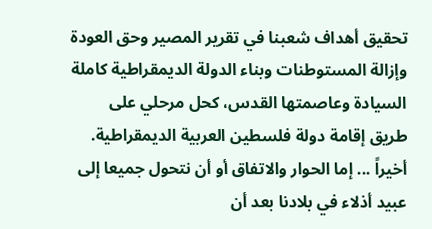تحقيق أهداف شعبنا في تقرير المصير وحق العودة وإزالة المستوطنات وبناء الدولة الديمقراطية كاملة السيادة وعاصمتها القدس، كحل مرحلي على طريق إقامة دولة فلسطين العربية الديمقراطية.
أخيراً ... إما الحوار والاتفاق أو أن نتحول جميعا إلى عبيد أذلاء في بلادنا بعد أن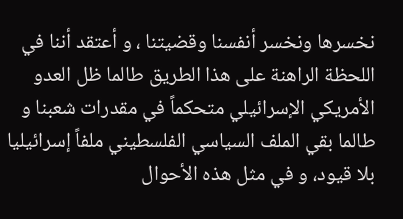نخسرها ونخسر أنفسنا وقضيتنا ، و أعتقد أننا في اللحظة الراهنة على هذا الطريق طالما ظل العدو الأمريكي الإسرائيلي متحكماً في مقدرات شعبنا و طالما بقي الملف السياسي الفلسطيني ملفاً إسرائيليا بلا قيود، و في مثل هذه الأحوال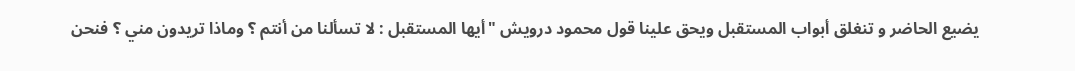يضيع الحاضر و تنغلق أبواب المستقبل ويحق علينا قول محمود درويش "أيها المستقبل : لا تسألنا من أنتم ؟ وماذا تريدون مني ؟ فنحن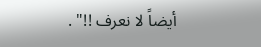أيضاً لا نعرف !!" .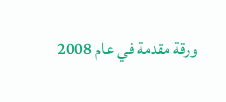ورقة مقدمة في عام 2008